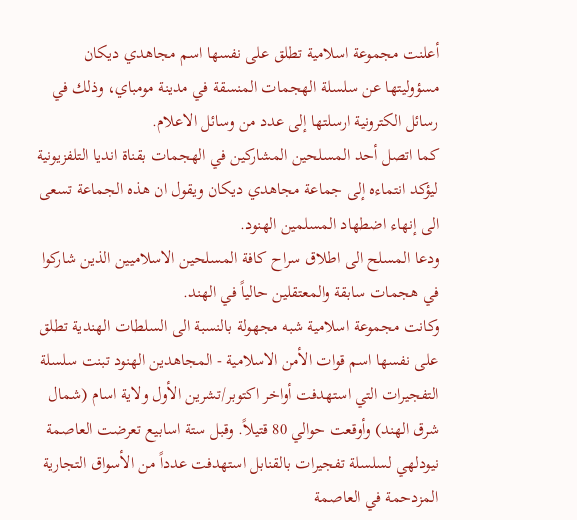أعلنت مجموعة اسلامية تطلق على نفسها اسم مجاهدي ديكان مسؤوليتها عن سلسلة الهجمات المنسقة في مدينة مومباي، وذلك في رسائل الكترونية ارسلتها إلى عدد من وسائل الاعلام.
كما اتصل أحد المسلحين المشاركين في الهجمات بقناة انديا التلفزيونية ليؤكد انتماءه إلى جماعة مجاهدي ديكان ويقول ان هذه الجماعة تسعى الى إنهاء اضطهاد المسلمين الهنود.
ودعا المسلح الى اطلاق سراح كافة المسلحين الاسلاميين الذين شاركوا في هجمات سابقة والمعتقلين حالياً في الهند.
وكانت مجموعة اسلامية شبه مجهولة بالنسبة الى السلطات الهندية تطلق على نفسها اسم قوات الأمن الاسلامية - المجاهدين الهنود تبنت سلسلة التفجيرات التي استهدفت أواخر اكتوبر/تشرين الأول ولاية اسام (شمال شرق الهند) وأوقعت حوالي 80 قتيلاً. وقبل ستة اسابيع تعرضت العاصمة نيودلهي لسلسلة تفجيرات بالقنابل استهدفت عدداً من الأسواق التجارية المزدحمة في العاصمة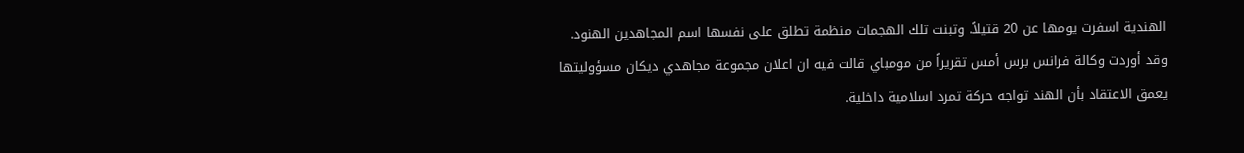الهندية اسفرت يومها عن 20 قتيلاً. وتبنت تلك الهجمات منظمة تطلق على نفسها اسم المجاهدين الهنود.
وقد أوردت وكالة فرانس برس أمس تقريراً من مومباي قالت فيه ان اعلان مجموعة مجاهدي ديكان مسؤوليتها يعمق الاعتقاد بأن الهند تواجه حركة تمرد اسلامية داخلية.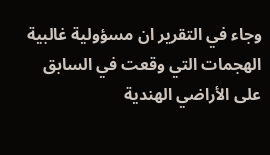وجاء في التقرير ان مسؤولية غالبية الهجمات التي وقعت في السابق على الأراضي الهندية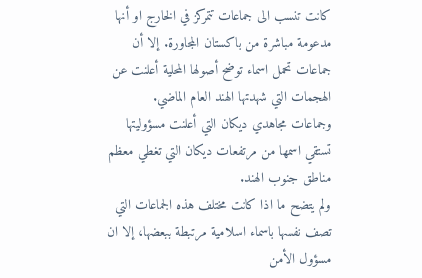كانت تنسب الى جماعات تتمركز في الخارج او أنها مدعومة مباشرة من باكستان المجاورة. إلا أن جماعات تحمل اسماء توضح أصولها المحلية أعلنت عن الهجمات التي شهدتها الهند العام الماضي.
وجماعات مجاهدي ديكان التي أعلنت مسؤوليتها تستقي اسمها من مرتفعات ديكان التي تغطي معظم مناطق جنوب الهند.
ولم يتضح ما اذا كانت مختلف هذه الجماعات التي تصف نفسها باسماء اسلامية مرتبطة ببعضها، إلا ان مسؤول الأمن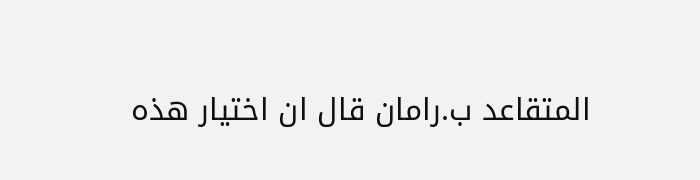المتقاعد ب.رامان قال ان اختيار هذه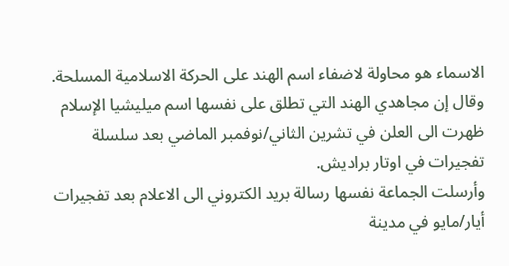الاسماء هو محاولة لاضفاء اسم الهند على الحركة الاسلامية المسلحة.
وقال إن مجاهدي الهند التي تطلق على نفسها اسم ميليشيا الإسلام ظهرت الى العلن في تشرين الثاني/نوفمبر الماضي بعد سلسلة تفجيرات في اوتار براديش.
وأرسلت الجماعة نفسها رسالة بريد الكتروني الى الاعلام بعد تفجيرات أيار/مايو في مدينة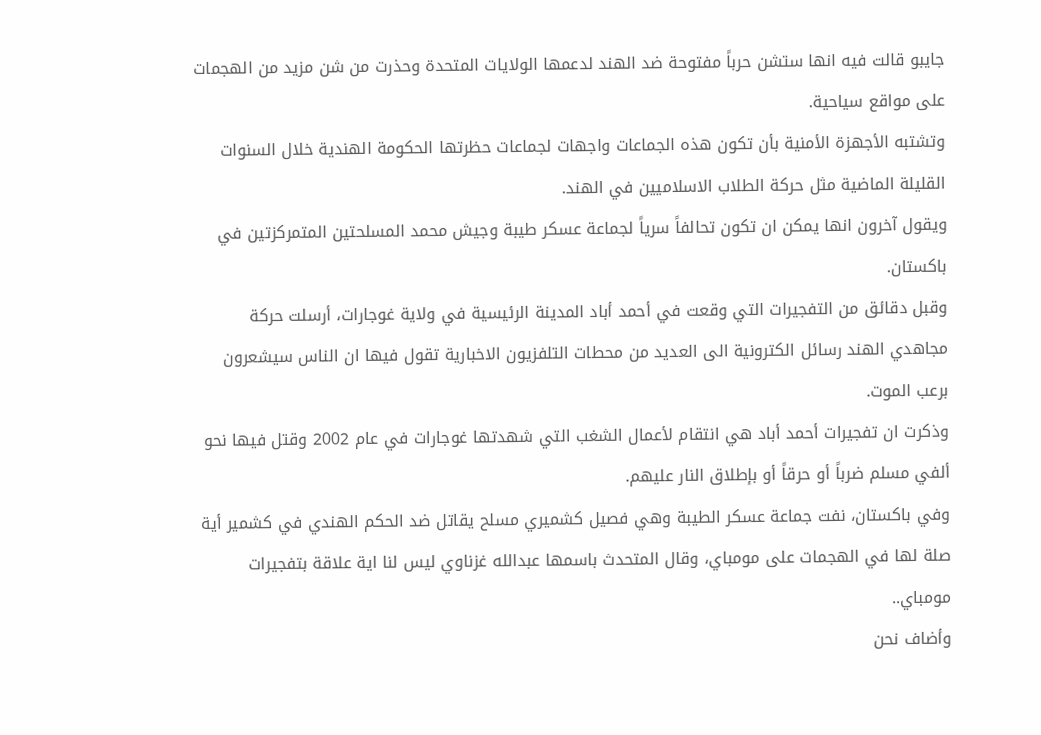جايبو قالت فيه انها ستشن حرباً مفتوحة ضد الهند لدعمها الولايات المتحدة وحذرت من شن مزيد من الهجمات على مواقع سياحية.
وتشتبه الأجهزة الأمنية بأن تكون هذه الجماعات واجهات لجماعات حظرتها الحكومة الهندية خلال السنوات القليلة الماضية مثل حركة الطلاب الاسلاميين في الهند.
ويقول آخرون انها يمكن ان تكون تحالفاً سرياً لجماعة عسكر طيبة وجيش محمد المسلحتين المتمركزتين في باكستان.
وقبل دقائق من التفجيرات التي وقعت في أحمد أباد المدينة الرئيسية في ولاية غوجارات، أرسلت حركة مجاهدي الهند رسائل الكترونية الى العديد من محطات التلفزيون الاخبارية تقول فيها ان الناس سيشعرون برعب الموت.
وذكرت ان تفجيرات أحمد أباد هي انتقام لأعمال الشغب التي شهدتها غوجارات في عام 2002 وقتل فيها نحو ألفي مسلم ضرباً أو حرقاً أو بإطلاق النار عليهم.
وفي باكستان، نفت جماعة عسكر الطيبة وهي فصيل كشميري مسلح يقاتل ضد الحكم الهندي في كشمير أية صلة لها في الهجمات على مومباي، وقال المتحدث باسمها عبدالله غزناوي ليس لنا اية علاقة بتفجيرات مومباي..
وأضاف نحن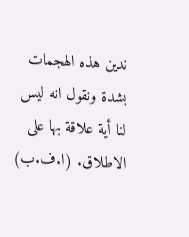ندين هذه الهجمات بشدة ونقول انه ليس لنا أية علاقة بها على الاطلاق. (ا.ف.ب)